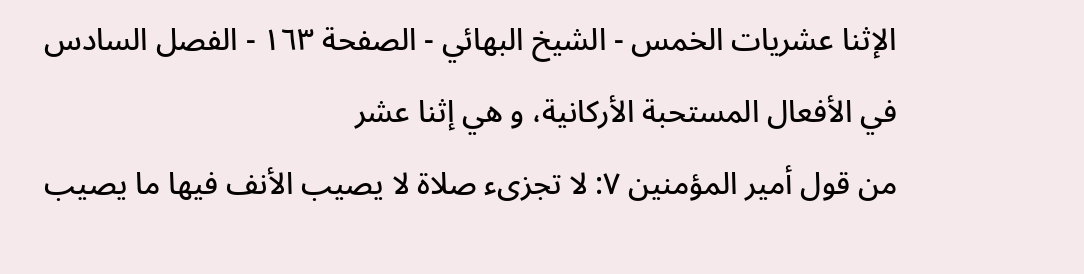الإثنا عشريات الخمس - الشیخ البهائي - الصفحة ١٦٣ - الفصل السادس في الأفعال المستحبة الأركانية، و هي إثنا عشر
من قول أمير المؤمنين ٧: لا تجزىء صلاة لا يصيب الأنف فيها ما يصيب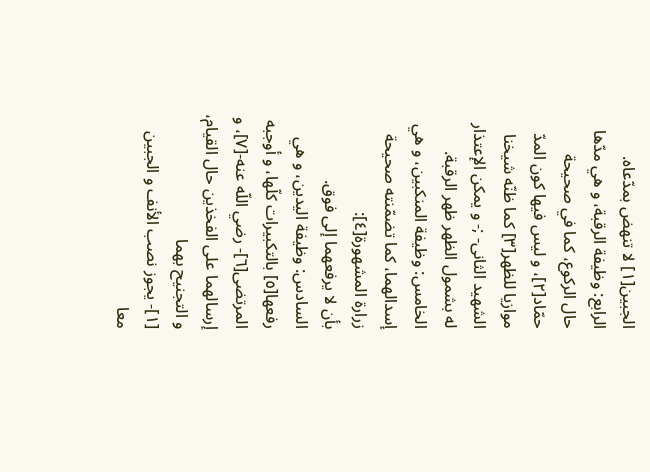الجبين[١] لا تنهض بمدّعاه.
الرابع: وظيفة الرقبة، و هي مدّها حال الركوع، كما في صحيحة حمّاد[٢]، و ليس فيها كون المدّ موازيا للظهر[٣] كما ظنّه شيخنا الشهيد الثانى- ;- و يمكن الإعتذار له بشمول الظهر ظهر الرقبة.
الخامس: وظيفة المنكبين، و هي إسدالهما، كما تضمّنته صحيحة زرارة المشهورة[٤]:
بأن لا يرفعهما إلى فوق.
السادس: وظيفة اليدين، و هي رفعها[٥] بالتكبيرات كلّها، و أوجبه المرتضى[٦]- رضي اللّه عنه-[٧]، و إرسالهما على الفخذين حال القيام، و التجنيح بهما
[١]- يجوز نصب الأنف و الجبين معا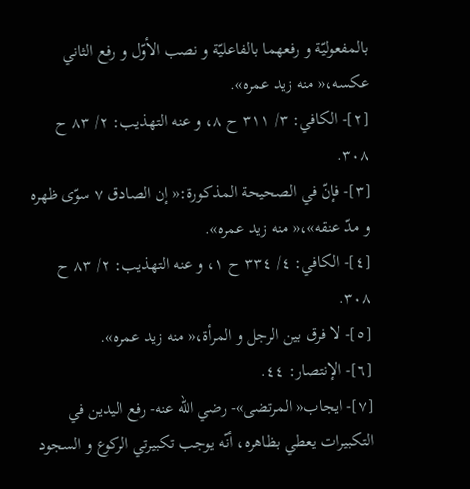بالمفعوليّة و رفعهما بالفاعليّة و نصب الأوّل و رفع الثاني عكسه،« منه زيد عمره».
[٢]- الكافي: ٣/ ٣١١ ح ٨، و عنه التهذيب: ٢/ ٨٣ ح ٣٠٨.
[٣]- فإنّ في الصحيحة المذكورة:« إن الصادق ٧ سوّى ظهره و مدّ عنقه»،« منه زيد عمره».
[٤]- الكافي: ٤/ ٣٣٤ ح ١، و عنه التهذيب: ٢/ ٨٣ ح ٣٠٨.
[٥]- لا فرق بين الرجل و المرأة،« منه زيد عمره».
[٦]- الإنتصار: ٤٤.
[٧]- ايجاب« المرتضى»- رضي اللّه عنه- رفع اليدين في التكبيرات يعطي بظاهره، أنّه يوجب تكبيرتي الركوع و السجود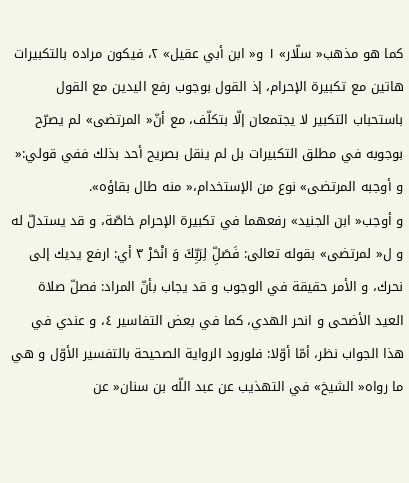كما هو مذهب« سلّار» ١ و« ابن أبي عقيل» ٢، فيكون مراده بالتكبيرات هاتين مع تكبيرة الإحرام، إذ القول بوجوب رفع اليدين مع القول باستحباب التكبير لا يجتمعان إلّا بتكلّف، مع أنّ« المرتضى» لم يصرّح بوجوبه في مطلق التكبيرات بل لم ينقل بصريح أحد بذلك ففي قولي:« و أوجبه المرتضى» نوع من الإستخدام،« منه طال بقاؤه».
و أوجب« ابن الجنيد» رفعهما في تكبيرة الإحرام خاصّة، و قد يستدلّ له و ل« لمرتضى» بقوله تعالى: فَصَلِّ لِرَبِّكَ وَ انْحَرْ ٣ أي: ارفع يديك إلى نحرك، و الأمر حقيقة في الوجوب و قد يجاب بأنّ المراد: فصلّ صلاة العيد الأضحى و انحر الهدي، كما في بعض التفاسير ٤، و عندي في هذا الجواب نظر، أمّا أوّلا: فلورود الرواية الصحيحة بالتفسير الأوّل و هي ما رواه« الشيخ» في التهذيب عن عبد اللّه بن سنان« عن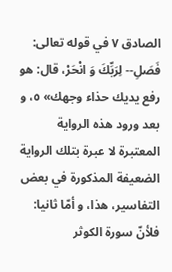الصادق ٧ في قوله تعالى: فَصَلِ-- لِرَبِّكَ وَ انْحَرْ، قال: هو رفع يديك حذاء وجهك» ٥، و بعد ورود هذه الرواية المعتبرة لا عبرة بتلك الرواية الضعيفة المذكورة في بعض التفاسير، هذا، و أمّا ثانيا: فلأنّ سورة الكوثر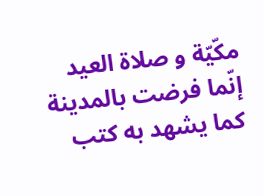مكّيّة و صلاة العيد إنّما فرضت بالمدينة كما يشهد به كتب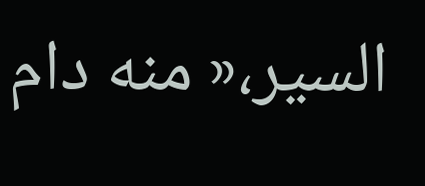السير،« منه دام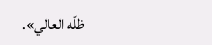ظلّه العالي».